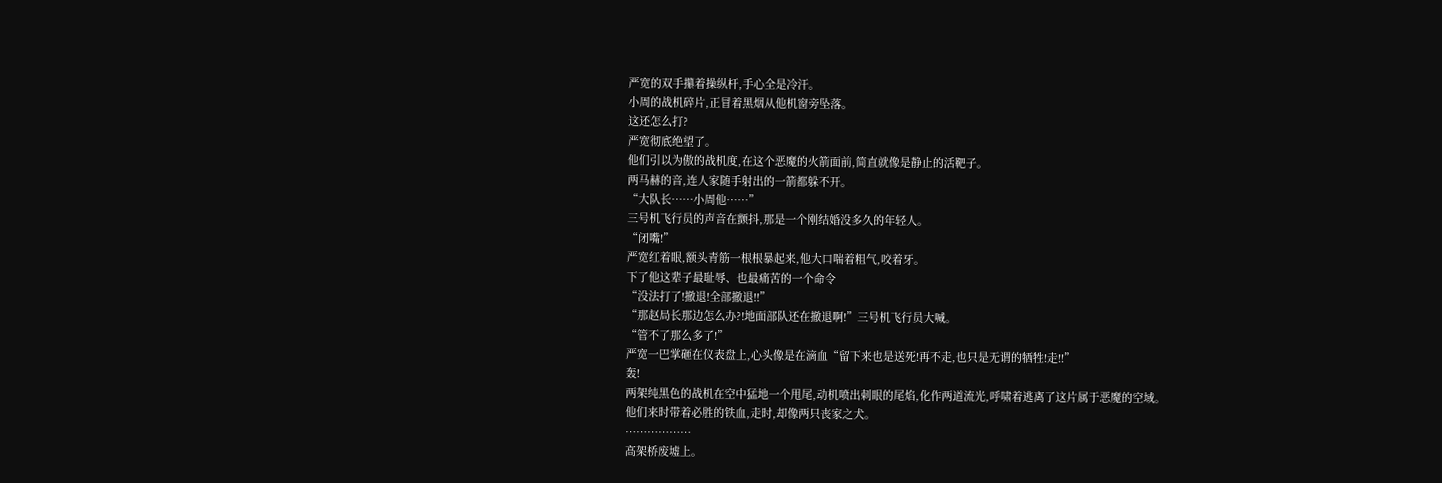严宽的双手攥着操纵杆,手心全是冷汗。
小周的战机碎片,正冒着黑烟从他机窗旁坠落。
这还怎么打?
严宽彻底绝望了。
他们引以为傲的战机度,在这个恶魔的火箭面前,简直就像是静止的活靶子。
两马赫的音,连人家随手射出的一箭都躲不开。
“大队长……小周他……”
三号机飞行员的声音在颤抖,那是一个刚结婚没多久的年轻人。
“闭嘴!”
严宽红着眼,额头青筋一根根暴起来,他大口喘着粗气,咬着牙。
下了他这辈子最耻辱、也最痛苦的一个命令
“没法打了!撤退!全部撤退!!”
“那赵局长那边怎么办?!地面部队还在撤退啊!”三号机飞行员大喊。
“管不了那么多了!”
严宽一巴掌砸在仪表盘上,心头像是在滴血“留下来也是送死!再不走,也只是无谓的牺牲!走!!”
轰!
两架纯黑色的战机在空中猛地一个甩尾,动机喷出刺眼的尾焰,化作两道流光,呼啸着逃离了这片属于恶魔的空域。
他们来时带着必胜的铁血,走时,却像两只丧家之犬。
………………
高架桥废墟上。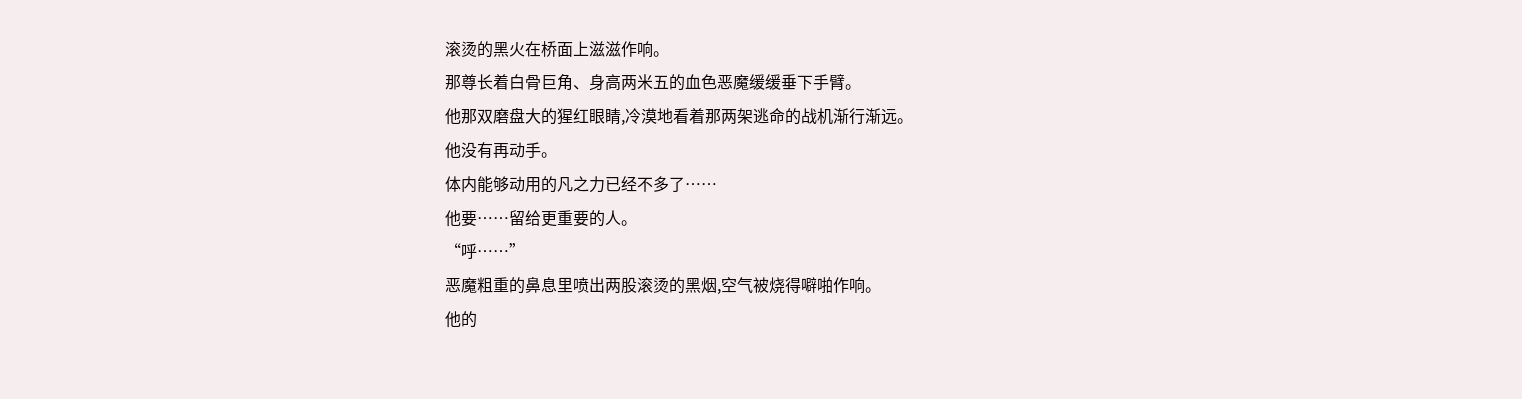滚烫的黑火在桥面上滋滋作响。
那尊长着白骨巨角、身高两米五的血色恶魔缓缓垂下手臂。
他那双磨盘大的猩红眼睛,冷漠地看着那两架逃命的战机渐行渐远。
他没有再动手。
体内能够动用的凡之力已经不多了……
他要……留给更重要的人。
“呼……”
恶魔粗重的鼻息里喷出两股滚烫的黑烟,空气被烧得噼啪作响。
他的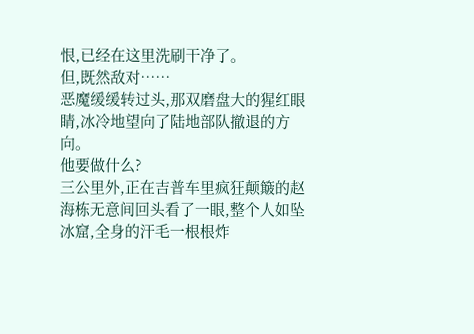恨,已经在这里洗刷干净了。
但,既然敌对……
恶魔缓缓转过头,那双磨盘大的猩红眼睛,冰冷地望向了陆地部队撤退的方向。
他要做什么?
三公里外,正在吉普车里疯狂颠簸的赵海栋无意间回头看了一眼,整个人如坠冰窟,全身的汗毛一根根炸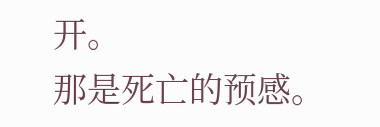开。
那是死亡的预感。